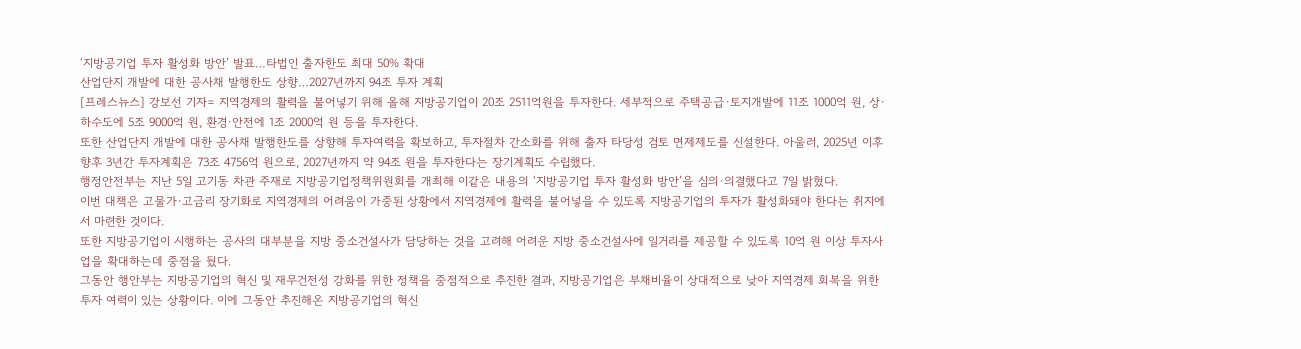‘지방공기업 투자 활성화 방안’ 발표…타법인 출자한도 최대 50% 확대
산업단지 개발에 대한 공사채 발행한도 상향…2027년까지 94조 투자 계획
[프레스뉴스] 강보선 기자= 지역경제의 활력을 불어넣기 위해 올해 지방공기업이 20조 2511억원을 투자한다. 세부적으로 주택공급·토지개발에 11조 1000억 원, 상·하수도에 5조 9000억 원, 환경·안전에 1조 2000억 원 등을 투자한다.
또한 산업단지 개발에 대한 공사채 발행한도를 상향해 투자여력을 확보하고, 투자절차 간소화를 위해 출자 타당성 검토 면제제도를 신설한다. 아울러, 2025년 이후 향후 3년간 투자계획은 73조 4756억 원으로, 2027년까지 약 94조 원을 투자한다는 장기계획도 수립했다.
행정안전부는 지난 5일 고기동 차관 주재로 지방공기업정책위원회를 개최해 이같은 내용의 ‘지방공기업 투자 활성화 방안’을 심의·의결했다고 7일 밝혔다.
이번 대책은 고물가·고금리 장기화로 지역경제의 어려움이 가중된 상황에서 지역경제에 활력을 불어넣을 수 있도록 지방공기업의 투자가 활성화돼야 한다는 취지에서 마련한 것이다.
또한 지방공기업이 시행하는 공사의 대부분을 지방 중소건설사가 담당하는 것을 고려해 어려운 지방 중소건설사에 일거리를 제공할 수 있도록 10억 원 이상 투자사업을 확대하는데 중점을 뒀다.
그동안 행안부는 지방공기업의 혁신 및 재무건전성 강화를 위한 정책을 중점적으로 추진한 결과, 지방공기업은 부채비율이 상대적으로 낮아 지역경제 회복을 위한 투자 여력이 있는 상황이다. 이에 그동안 추진해온 지방공기업의 혁신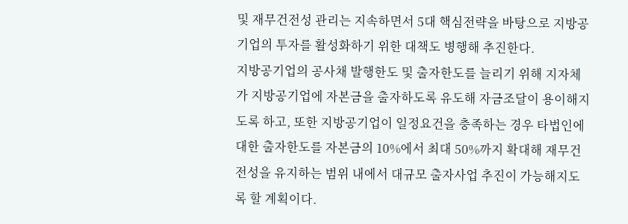및 재무건전성 관리는 지속하면서 5대 핵심전략을 바탕으로 지방공기업의 투자를 활성화하기 위한 대책도 병행해 추진한다.
지방공기업의 공사채 발행한도 및 출자한도를 늘리기 위해 지자체가 지방공기업에 자본금을 출자하도록 유도해 자금조달이 용이해지도록 하고, 또한 지방공기업이 일정요건을 충족하는 경우 타법인에 대한 출자한도를 자본금의 10%에서 최대 50%까지 확대해 재무건전성을 유지하는 범위 내에서 대규모 출자사업 추진이 가능해지도록 할 계획이다.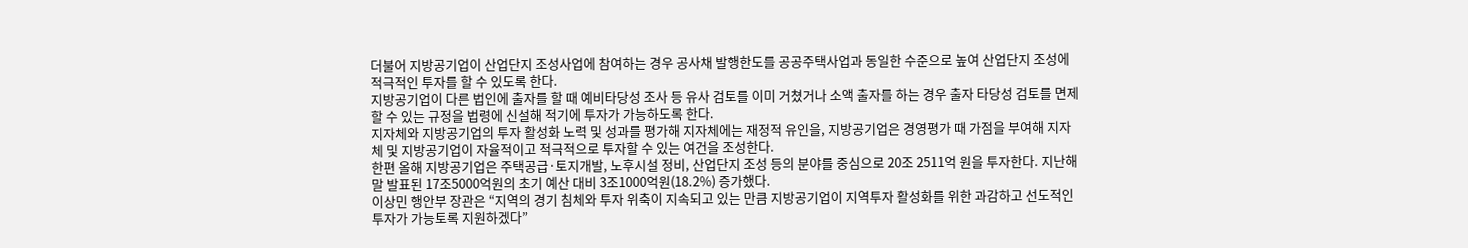더불어 지방공기업이 산업단지 조성사업에 참여하는 경우 공사채 발행한도를 공공주택사업과 동일한 수준으로 높여 산업단지 조성에 적극적인 투자를 할 수 있도록 한다.
지방공기업이 다른 법인에 출자를 할 때 예비타당성 조사 등 유사 검토를 이미 거쳤거나 소액 출자를 하는 경우 출자 타당성 검토를 면제할 수 있는 규정을 법령에 신설해 적기에 투자가 가능하도록 한다.
지자체와 지방공기업의 투자 활성화 노력 및 성과를 평가해 지자체에는 재정적 유인을, 지방공기업은 경영평가 때 가점을 부여해 지자체 및 지방공기업이 자율적이고 적극적으로 투자할 수 있는 여건을 조성한다.
한편 올해 지방공기업은 주택공급·토지개발, 노후시설 정비, 산업단지 조성 등의 분야를 중심으로 20조 2511억 원을 투자한다. 지난해 말 발표된 17조5000억원의 초기 예산 대비 3조1000억원(18.2%) 증가했다.
이상민 행안부 장관은 “지역의 경기 침체와 투자 위축이 지속되고 있는 만큼 지방공기업이 지역투자 활성화를 위한 과감하고 선도적인 투자가 가능토록 지원하겠다”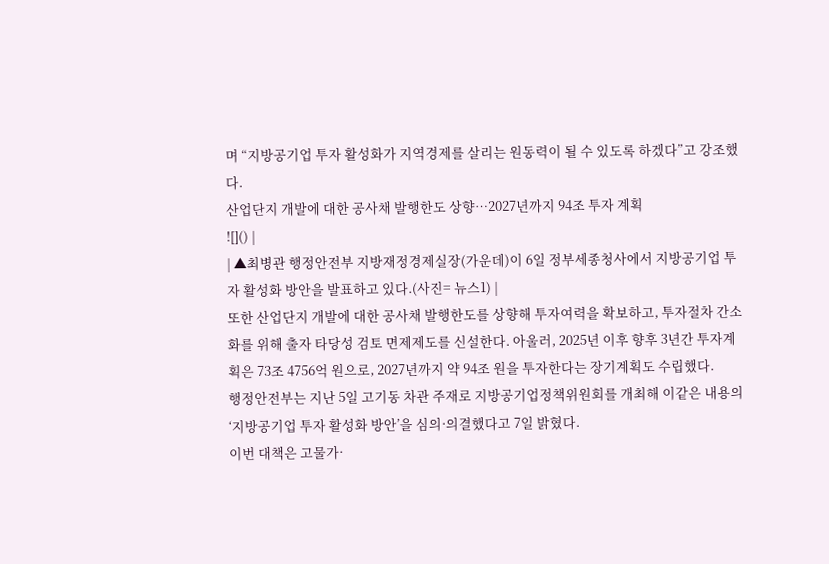며 “지방공기업 투자 활성화가 지역경제를 살리는 원동력이 될 수 있도록 하겠다”고 강조했다.
산업단지 개발에 대한 공사채 발행한도 상향…2027년까지 94조 투자 계획
![]() |
| ▲최병관 행정안전부 지방재정경제실장(가운데)이 6일 정부세종청사에서 지방공기업 투자 활성화 방안을 발표하고 있다.(사진= 뉴스1) |
또한 산업단지 개발에 대한 공사채 발행한도를 상향해 투자여력을 확보하고, 투자절차 간소화를 위해 출자 타당성 검토 면제제도를 신설한다. 아울러, 2025년 이후 향후 3년간 투자계획은 73조 4756억 원으로, 2027년까지 약 94조 원을 투자한다는 장기계획도 수립했다.
행정안전부는 지난 5일 고기동 차관 주재로 지방공기업정책위원회를 개최해 이같은 내용의 ‘지방공기업 투자 활성화 방안’을 심의·의결했다고 7일 밝혔다.
이번 대책은 고물가·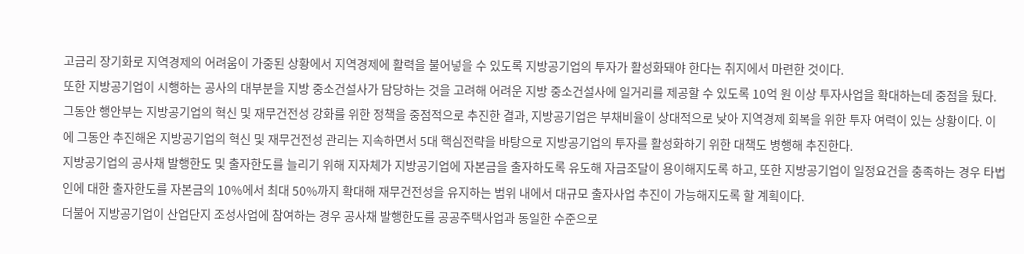고금리 장기화로 지역경제의 어려움이 가중된 상황에서 지역경제에 활력을 불어넣을 수 있도록 지방공기업의 투자가 활성화돼야 한다는 취지에서 마련한 것이다.
또한 지방공기업이 시행하는 공사의 대부분을 지방 중소건설사가 담당하는 것을 고려해 어려운 지방 중소건설사에 일거리를 제공할 수 있도록 10억 원 이상 투자사업을 확대하는데 중점을 뒀다.
그동안 행안부는 지방공기업의 혁신 및 재무건전성 강화를 위한 정책을 중점적으로 추진한 결과, 지방공기업은 부채비율이 상대적으로 낮아 지역경제 회복을 위한 투자 여력이 있는 상황이다. 이에 그동안 추진해온 지방공기업의 혁신 및 재무건전성 관리는 지속하면서 5대 핵심전략을 바탕으로 지방공기업의 투자를 활성화하기 위한 대책도 병행해 추진한다.
지방공기업의 공사채 발행한도 및 출자한도를 늘리기 위해 지자체가 지방공기업에 자본금을 출자하도록 유도해 자금조달이 용이해지도록 하고, 또한 지방공기업이 일정요건을 충족하는 경우 타법인에 대한 출자한도를 자본금의 10%에서 최대 50%까지 확대해 재무건전성을 유지하는 범위 내에서 대규모 출자사업 추진이 가능해지도록 할 계획이다.
더불어 지방공기업이 산업단지 조성사업에 참여하는 경우 공사채 발행한도를 공공주택사업과 동일한 수준으로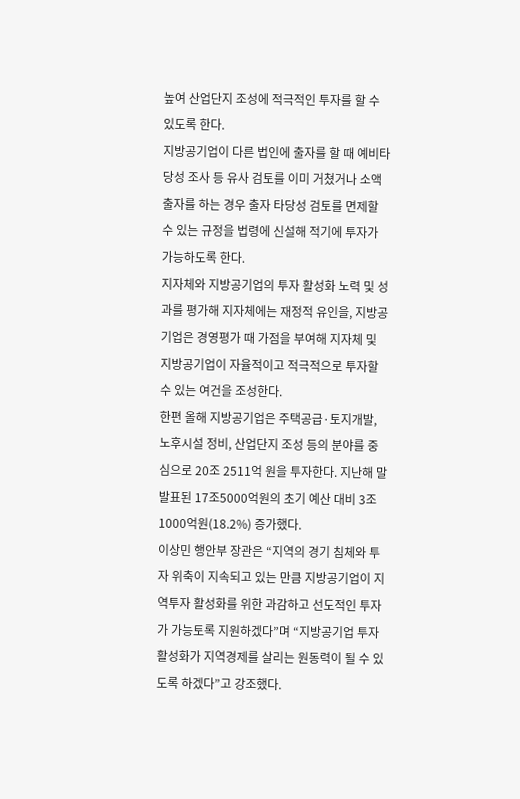높여 산업단지 조성에 적극적인 투자를 할 수 있도록 한다.
지방공기업이 다른 법인에 출자를 할 때 예비타당성 조사 등 유사 검토를 이미 거쳤거나 소액 출자를 하는 경우 출자 타당성 검토를 면제할 수 있는 규정을 법령에 신설해 적기에 투자가 가능하도록 한다.
지자체와 지방공기업의 투자 활성화 노력 및 성과를 평가해 지자체에는 재정적 유인을, 지방공기업은 경영평가 때 가점을 부여해 지자체 및 지방공기업이 자율적이고 적극적으로 투자할 수 있는 여건을 조성한다.
한편 올해 지방공기업은 주택공급·토지개발, 노후시설 정비, 산업단지 조성 등의 분야를 중심으로 20조 2511억 원을 투자한다. 지난해 말 발표된 17조5000억원의 초기 예산 대비 3조1000억원(18.2%) 증가했다.
이상민 행안부 장관은 “지역의 경기 침체와 투자 위축이 지속되고 있는 만큼 지방공기업이 지역투자 활성화를 위한 과감하고 선도적인 투자가 가능토록 지원하겠다”며 “지방공기업 투자 활성화가 지역경제를 살리는 원동력이 될 수 있도록 하겠다”고 강조했다.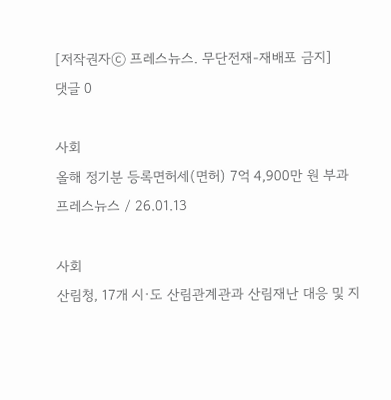[저작권자ⓒ 프레스뉴스. 무단전재-재배포 금지]
댓글 0

사회
올해 정기분 등록면허세(면허) 7억 4,900만 원 부과
프레스뉴스 / 26.01.13

사회
산림청, 17개 시·도 산림관계관과 산림재난 대응 및 지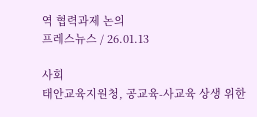역 협력과제 논의
프레스뉴스 / 26.01.13

사회
태안교육지원청, 공교육-사교육 상생 위한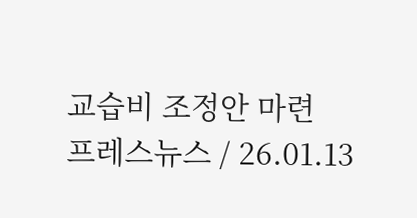교습비 조정안 마련
프레스뉴스 / 26.01.13